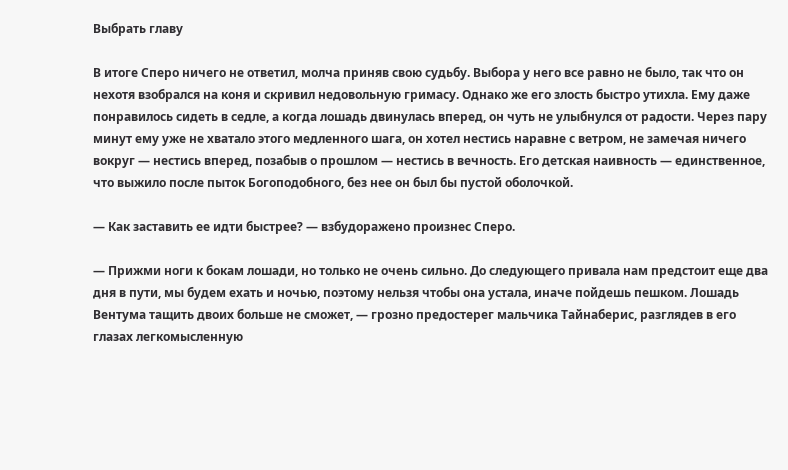Выбрать главу

В итоге Сперо ничего не ответил, молча приняв свою судьбу. Выбора у него все равно не было, так что он нехотя взобрался на коня и скривил недовольную гримасу. Однако же его злость быстро утихла. Ему даже понравилось сидеть в седле, а когда лошадь двинулась вперед, он чуть не улыбнулся от радости. Через пару минут ему уже не хватало этого медленного шага, он хотел нестись наравне с ветром, не замечая ничего вокруг — нестись вперед, позабыв о прошлом — нестись в вечность. Его детская наивность — единственное, что выжило после пыток Богоподобного, без нее он был бы пустой оболочкой.

— Как заставить ее идти быстрее? — взбудоражено произнес Сперо.

— Прижми ноги к бокам лошади, но только не очень сильно. До следующего привала нам предстоит еще два дня в пути, мы будем ехать и ночью, поэтому нельзя чтобы она устала, иначе пойдешь пешком. Лошадь Вентума тащить двоих больше не сможет, — грозно предостерег мальчика Тайнаберис, разглядев в его глазах легкомысленную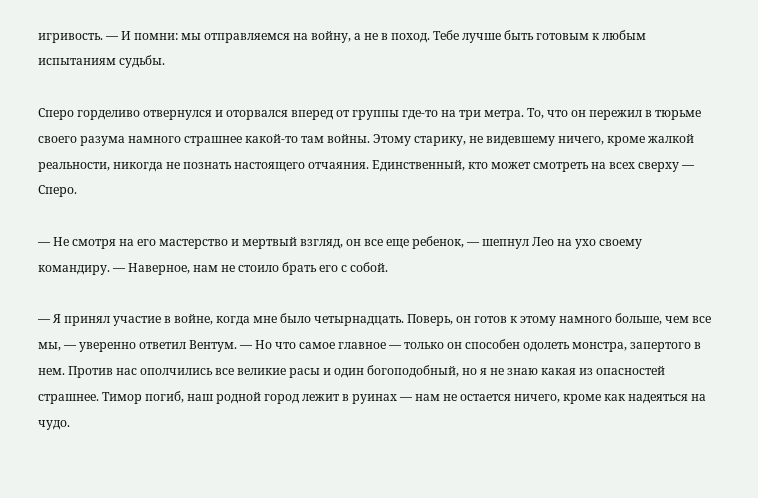игривость. — И помни: мы отправляемся на войну, а не в поход. Тебе лучше быть готовым к любым испытаниям судьбы.

Сперо горделиво отвернулся и оторвался вперед от группы где-то на три метра. То, что он пережил в тюрьме своего разума намного страшнее какой-то там войны. Этому старику, не видевшему ничего, кроме жалкой реальности, никогда не познать настоящего отчаяния. Единственный, кто может смотреть на всех сверху — Сперо.

— Не смотря на его мастерство и мертвый взгляд, он все еще ребенок, — шепнул Лео на ухо своему командиру. — Наверное, нам не стоило брать его с собой.

— Я принял участие в войне, когда мне было четырнадцать. Поверь, он готов к этому намного больше, чем все мы, — уверенно ответил Вентум. — Но что самое главное — только он способен одолеть монстра, запертого в нем. Против нас ополчились все великие расы и один богоподобный, но я не знаю какая из опасностей страшнее. Тимор погиб, наш родной город лежит в руинах — нам не остается ничего, кроме как надеяться на чудо.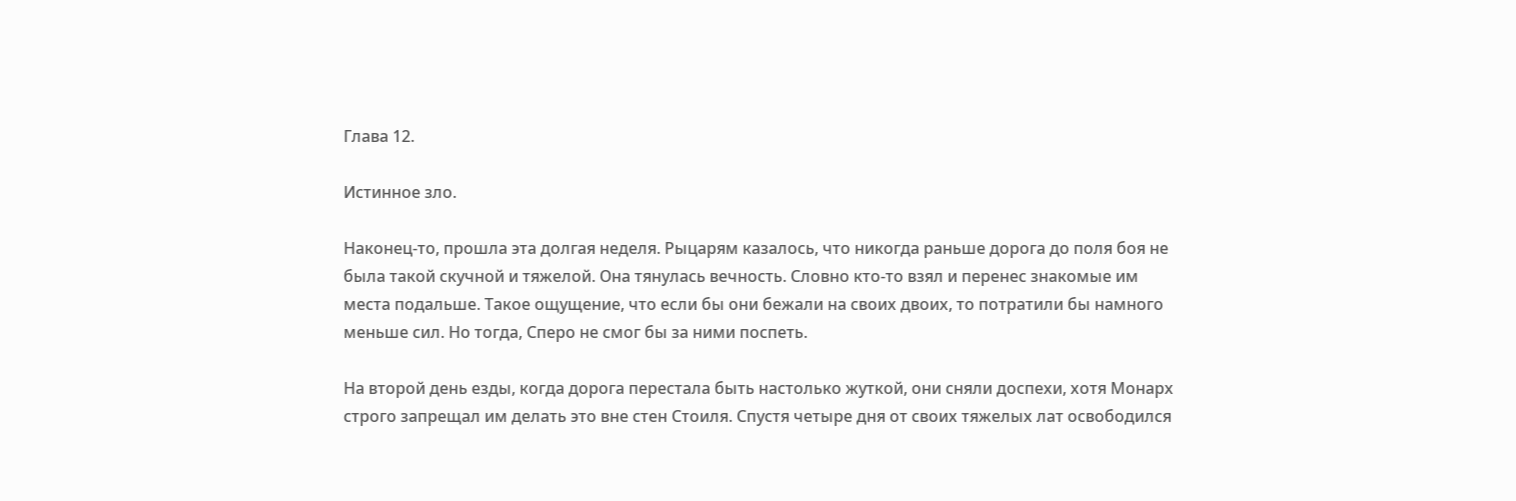Глава 12.

Истинное зло.

Наконец-то, прошла эта долгая неделя. Рыцарям казалось, что никогда раньше дорога до поля боя не была такой скучной и тяжелой. Она тянулась вечность. Словно кто-то взял и перенес знакомые им места подальше. Такое ощущение, что если бы они бежали на своих двоих, то потратили бы намного меньше сил. Но тогда, Сперо не смог бы за ними поспеть.

На второй день езды, когда дорога перестала быть настолько жуткой, они сняли доспехи, хотя Монарх строго запрещал им делать это вне стен Стоиля. Спустя четыре дня от своих тяжелых лат освободился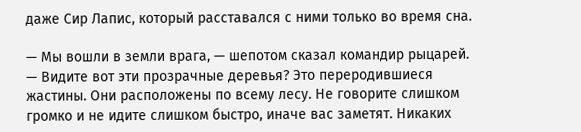даже Сир Лапис, который расставался с ними только во время сна.

— Мы вошли в земли врага, — шепотом сказал командир рыцарей. — Видите вот эти прозрачные деревья? Это переродившиеся жастины. Они расположены по всему лесу. Не говорите слишком громко и не идите слишком быстро, иначе вас заметят. Никаких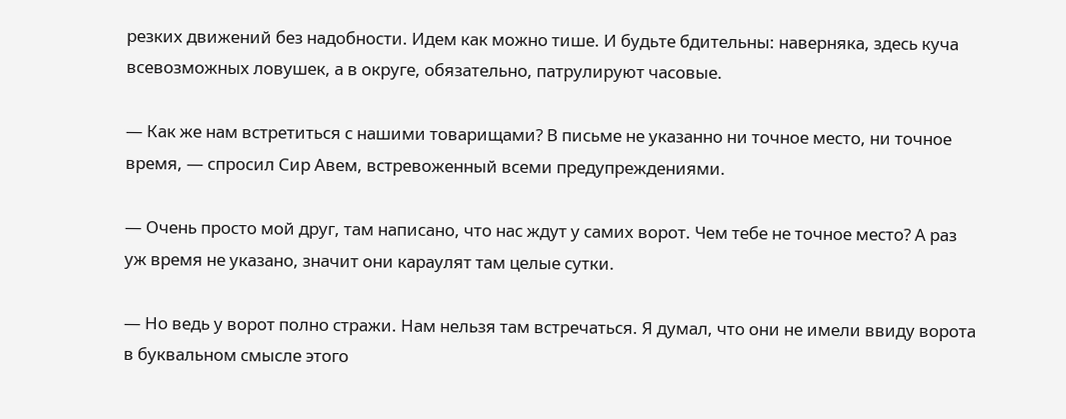резких движений без надобности. Идем как можно тише. И будьте бдительны: наверняка, здесь куча всевозможных ловушек, а в округе, обязательно, патрулируют часовые.

— Как же нам встретиться с нашими товарищами? В письме не указанно ни точное место, ни точное время, — спросил Сир Авем, встревоженный всеми предупреждениями.

— Очень просто мой друг, там написано, что нас ждут у самих ворот. Чем тебе не точное место? А раз уж время не указано, значит они караулят там целые сутки.

— Но ведь у ворот полно стражи. Нам нельзя там встречаться. Я думал, что они не имели ввиду ворота в буквальном смысле этого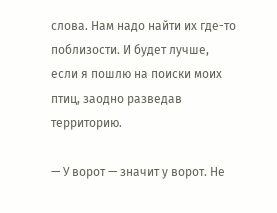слова. Нам надо найти их где-то поблизости. И будет лучше, если я пошлю на поиски моих птиц, заодно разведав территорию.

— У ворот — значит у ворот. Не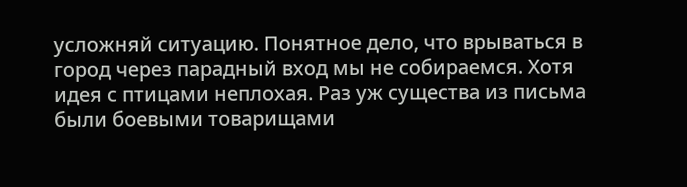усложняй ситуацию. Понятное дело, что врываться в город через парадный вход мы не собираемся. Хотя идея с птицами неплохая. Раз уж существа из письма были боевыми товарищами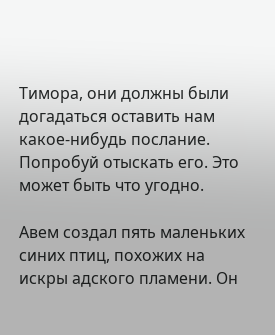Тимора, они должны были догадаться оставить нам какое-нибудь послание. Попробуй отыскать его. Это может быть что угодно.

Авем создал пять маленьких синих птиц, похожих на искры адского пламени. Он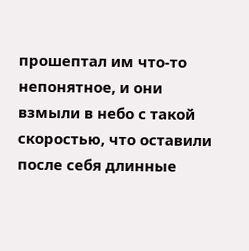прошептал им что-то непонятное, и они взмыли в небо с такой скоростью, что оставили после себя длинные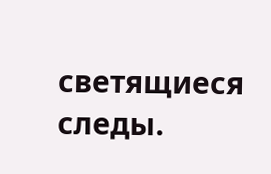светящиеся следы.